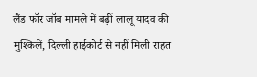लैंड फॉर जॉब मामले में बढ़ीं लालू यादव की मुश्किलें, दिल्ली हाईकोर्ट से नहीं मिली राहत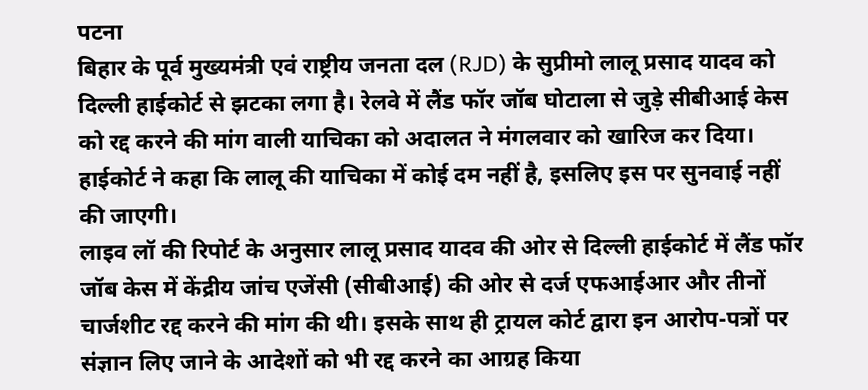पटना
बिहार के पूर्व मुख्यमंत्री एवं राष्ट्रीय जनता दल (RJD) के सुप्रीमो लालू प्रसाद यादव को दिल्ली हाईकोर्ट से झटका लगा है। रेलवे में लैंड फॉर जॉब घोटाला से जुड़े सीबीआई केस को रद्द करने की मांग वाली याचिका को अदालत ने मंगलवार को खारिज कर दिया। हाईकोर्ट ने कहा कि लालू की याचिका में कोई दम नहीं है, इसलिए इस पर सुनवाई नहीं की जाएगी।
लाइव लॉ की रिपोर्ट के अनुसार लालू प्रसाद यादव की ओर से दिल्ली हाईकोर्ट में लैंड फॉर जॉब केस में केंद्रीय जांच एजेंसी (सीबीआई) की ओर से दर्ज एफआईआर और तीनों चार्जशीट रद्द करने की मांग की थी। इसके साथ ही ट्रायल कोर्ट द्वारा इन आरोप-पत्रों पर संज्ञान लिए जाने के आदेशों को भी रद्द करने का आग्रह किया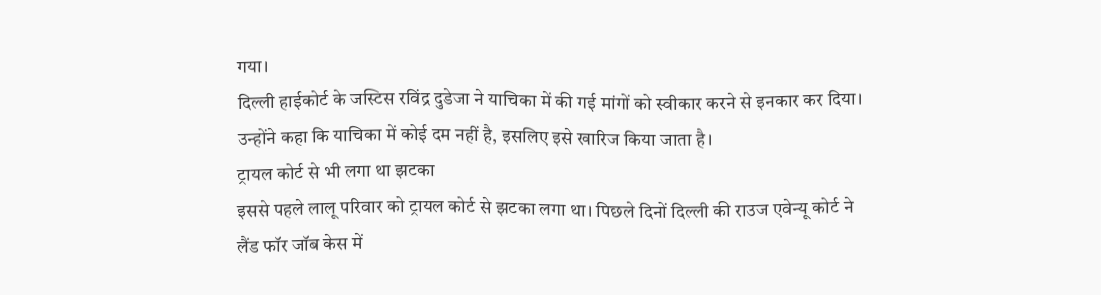गया।
दिल्ली हाईकोर्ट के जस्टिस रविंद्र दुडेजा ने याचिका में की गई मांगों को स्वीकार करने से इनकार कर दिया। उन्होंने कहा कि याचिका में कोई दम नहीं है, इसलिए इसे खारिज किया जाता है।
ट्रायल कोर्ट से भी लगा था झटका
इससे पहले लालू परिवार को ट्रायल कोर्ट से झटका लगा था। पिछले दिनों दिल्ली की राउज एवेन्यू कोर्ट ने लैंड फॉर जॉब केस में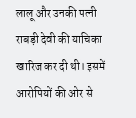लालू और उनकी पत्नी राबड़ी देवी की याचिका खारिज कर दी थी। इसमें आरोपियों की ओर से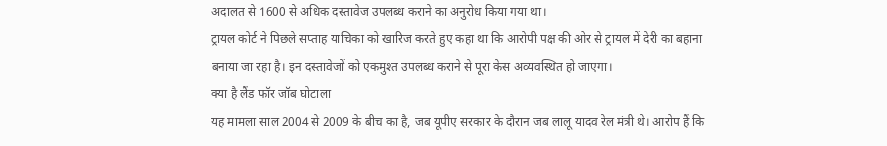अदालत से 1600 से अधिक दस्तावेज उपलब्ध कराने का अनुरोध किया गया था।
ट्रायल कोर्ट ने पिछले सप्ताह याचिका को खारिज करते हुए कहा था कि आरोपी पक्ष की ओर से ट्रायल में देरी का बहाना बनाया जा रहा है। इन दस्तावेजों को एकमुश्त उपलब्ध कराने से पूरा केस अव्यवस्थित हो जाएगा।
क्या है लैंड फॉर जॉब घोटाला
यह मामला साल 2004 से 2009 के बीच का है, जब यूपीए सरकार के दौरान जब लालू यादव रेल मंत्री थे। आरोप हैं कि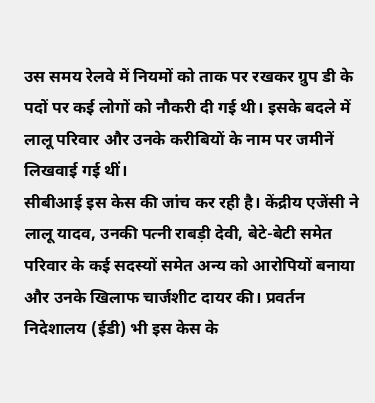उस समय रेलवे में नियमों को ताक पर रखकर ग्रुप डी के पदों पर कई लोगों को नौकरी दी गई थी। इसके बदले में लालू परिवार और उनके करीबियों के नाम पर जमीनें लिखवाई गई थीं।
सीबीआई इस केस की जांच कर रही है। केंद्रीय एजेंसी ने लालू यादव, उनकी पत्नी राबड़ी देवी, बेटे-बेटी समेत परिवार के कई सदस्यों समेत अन्य को आरोपियों बनाया और उनके खिलाफ चार्जशीट दायर की। प्रवर्तन निदेशालय (ईडी) भी इस केस के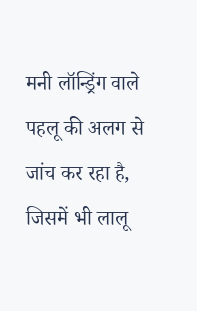मनी लॉन्ड्रिंग वाले पहलू की अलग से जांच कर रहा है, जिसमें भी लालू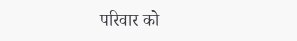परिवार को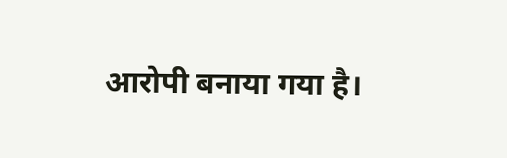आरोपी बनाया गया है।